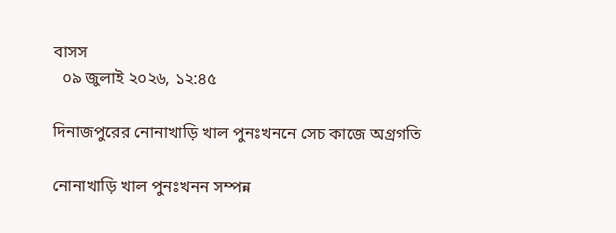বাসস
  ০৯ জুলাই ২০২৬, ১২:৪৫

দিনাজপুরের নোনাখাড়ি খাল পুনঃখননে সেচ কাজে অগ্রগতি

নোনাখাড়ি খাল পুনঃখনন সম্পন্ন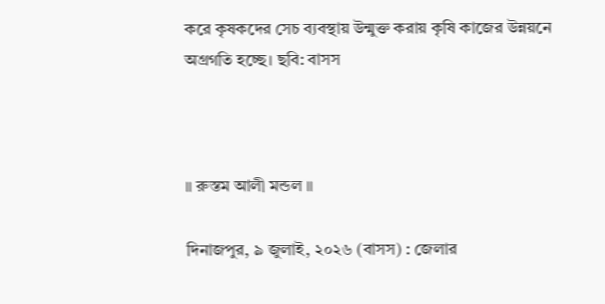করে কৃষকদের সেচ ব্যবস্থায় উন্মুক্ত করায় কৃষি কাজের উন্নয়নে অগ্রগতি হচ্ছে। ছবি: বাসস



॥ রুস্তম আলী মন্ডল ॥

দিনাজপুর, ৯ জুলাই, ২০২৬ (বাসস) : জেলার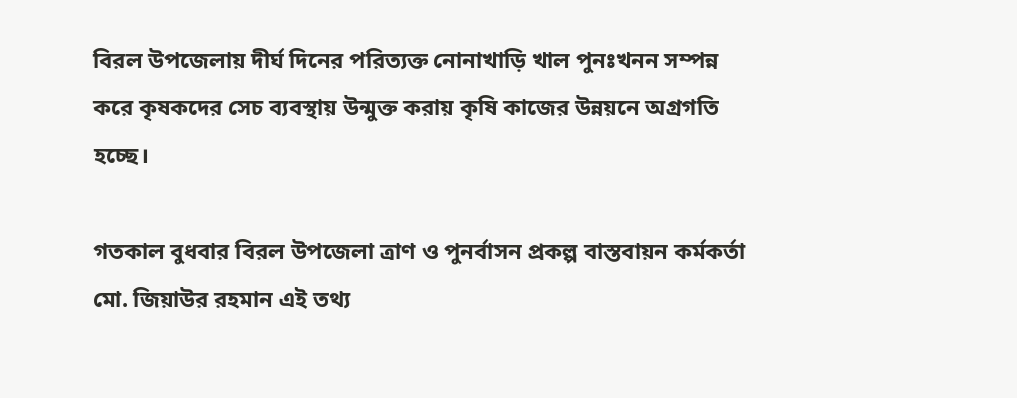বিরল উপজেলায় দীর্ঘ দিনের পরিত্যক্ত নোনাখাড়ি খাল পুনঃখনন সম্পন্ন করে কৃষকদের সেচ ব্যবস্থায় উন্মুক্ত করায় কৃষি কাজের উন্নয়নে অগ্রগতি হচ্ছে।

গতকাল বুধবার বিরল উপজেলা ত্রাণ ও পুনর্বাসন প্রকল্প বাস্তবায়ন কর্মকর্তা মো. জিয়াউর রহমান এই তথ্য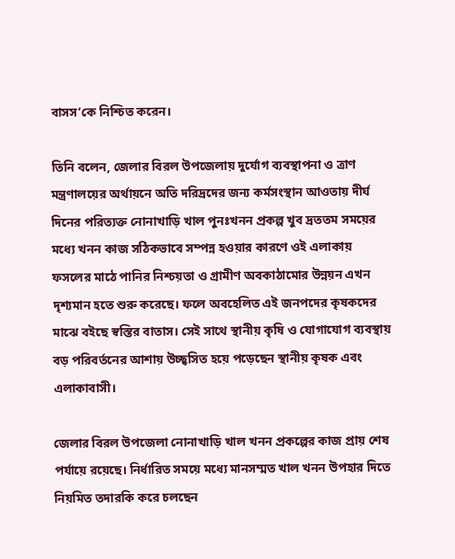বাসস’কে নিশ্চিত করেন।

তিনি বলেন, জেলার বিরল উপজেলায় দুর্যোগ ব্যবস্থাপনা ও ত্রাণ মন্ত্রণালয়ের অর্থায়নে অতি দরিদ্রদের জন্য কর্মসংস্থান আওতায় দীর্ঘ দিনের পরিত্যক্ত নোনাখাড়ি খাল পুনঃখনন প্রকল্প খুব দ্রততম সময়ের মধ্যে খনন কাজ সঠিকভাবে সম্পন্ন হওয়ার কারণে ওই এলাকায় ফসলের মাঠে পানির নিশ্চয়তা ও গ্রামীণ অবকাঠামোর উন্নয়ন এখন দৃশ্যমান হতে শুরু করেছে। ফলে অবহেলিত এই জনপদের কৃষকদের মাঝে বইছে স্বস্তির বাতাস। সেই সাথে স্থানীয় কৃষি ও যোগাযোগ ব্যবস্থায় বড় পরিবর্তনের আশায় উচ্ছ্বসিত হয়ে পড়েছেন স্থানীয় কৃষক এবং এলাকাবাসী।

জেলার বিরল উপজেলা নোনাখাড়ি খাল খনন প্রকল্পের কাজ প্রায় শেষ পর্যায়ে রয়েছে। নির্ধারিত সময়ে মধ্যে মানসম্মত খাল খনন উপহার দিতে নিয়মিত তদারকি করে চলছেন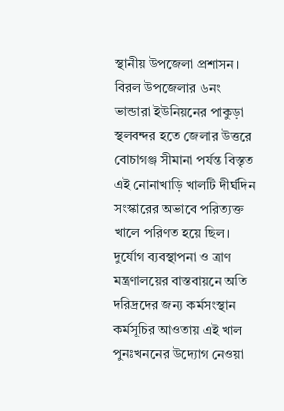স্থানীয় উপজেলা প্রশাসন। বিরল উপজেলার ৬নং ভান্ডারা ইউনিয়নের পাকুড়া স্থলবন্দর হতে জেলার উত্তরে বোচাগঞ্জ সীমানা পর্যন্ত বিস্তৃত এই নোনাখাড়ি খালটি দীর্ঘদিন সংস্কারের অভাবে পরিত্যক্ত খালে পরিণত হয়ে ছিল। দুর্যোগ ব্যবস্থাপনা ও ত্রাণ মন্ত্রণালয়ের বাস্তবায়নে অতি দরিদ্রদের জন্য কর্মসংস্থান কর্মসূচির আওতায় এই খাল পুনঃখননের উদ্যোগ নেওয়া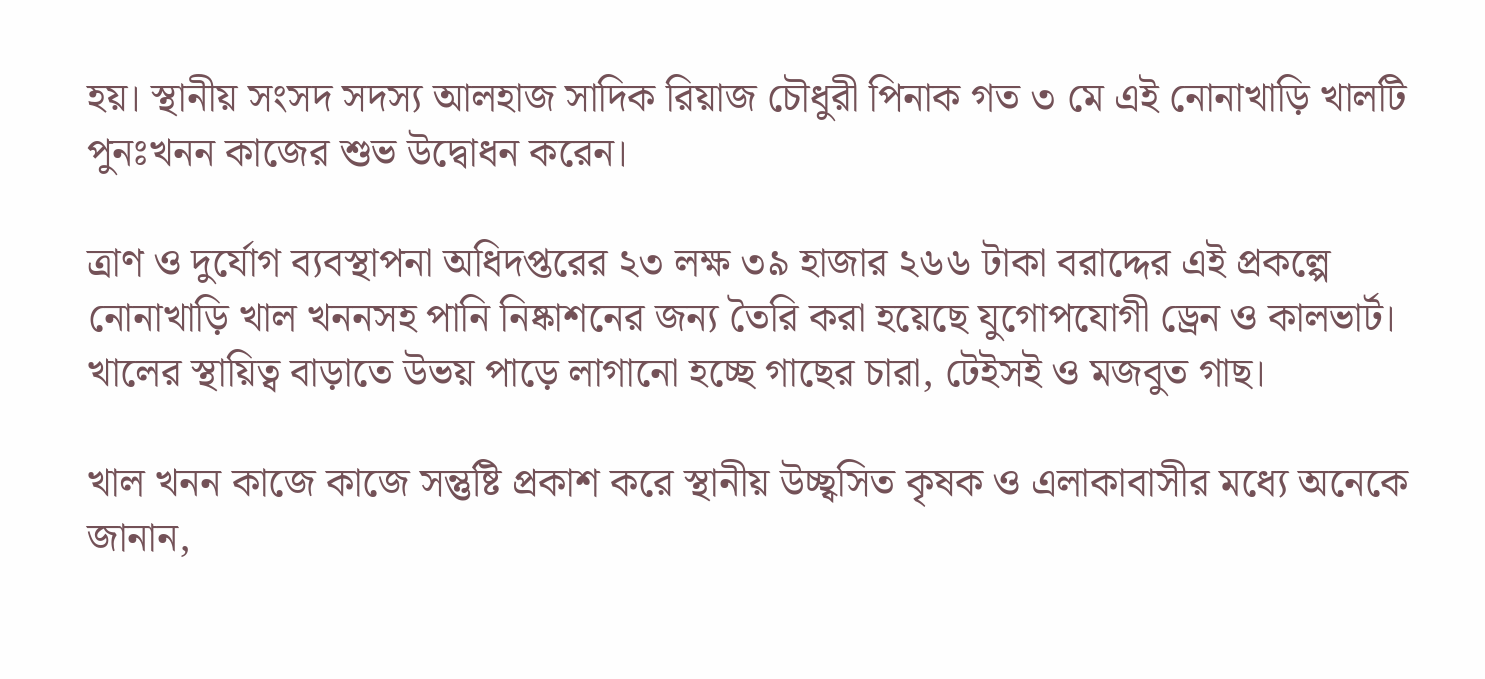হয়। স্থানীয় সংসদ সদস্য আলহাজ সাদিক রিয়াজ চৌধুরী পিনাক গত ৩ মে এই নোনাখাড়ি খালটি পুনঃখনন কাজের শুভ উদ্বোধন করেন।

ত্রাণ ও দুর্যোগ ব্যবস্থাপনা অধিদপ্তরের ২৩ লক্ষ ৩৯ হাজার ২৬৬ টাকা বরাদ্দের এই প্রকল্পে নোনাখাড়ি খাল খননসহ পানি নিষ্কাশনের জন্য তৈরি করা হয়েছে যুগোপযোগী ড্রেন ও কালভার্ট। খালের স্থায়িত্ব বাড়াতে উভয় পাড়ে লাগানো হচ্ছে গাছের চারা, টেইসই ও মজবুত গাছ।

খাল খনন কাজে কাজে সন্তুষ্টি প্রকাশ করে স্থানীয় উচ্ছ্বসিত কৃষক ও এলাকাবাসীর মধ্যে অনেকে জানান,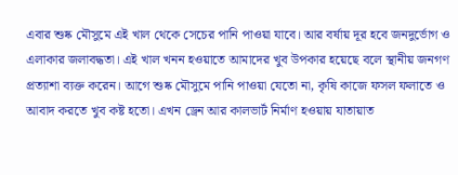এবার শুষ্ক মৌসুমে এই খাল থেকে সেচের পানি পাওয়া যাবে। আর বর্ষায় দূর হবে জনদুর্ভোগ ও এলাকার জলাবদ্ধতা। এই খাল খনন হওয়াতে আমাদের খুব উপকার হয়েছে বলে স্থানীয় জনগণ প্রত্যাশা ব্যক্ত করেন। আগে শুষ্ক মৌসুমে পানি পাওয়া যেতো না, কৃষি কাজে ফসল ফলাতে ও আবাদ করতে খুব কষ্ট হতো। এখন ড্রেন আর কালভার্ট নির্মাণ হওয়ায় যাতায়াত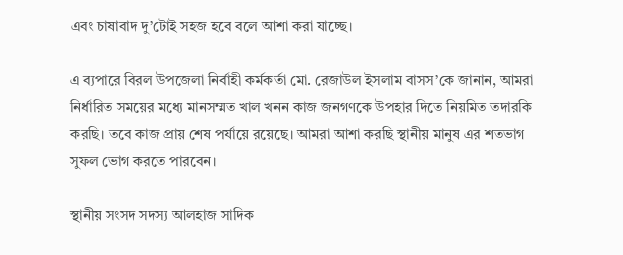এবং চাষাবাদ দু’টোই সহজ হবে বলে আশা করা যাচ্ছে।

এ ব্যপারে বিরল উপজেলা নির্বাহী কর্মকর্তা মো. রেজাউল ইসলাম বাসস’কে জানান, আমরা নির্ধারিত সময়ের মধ্যে মানসম্মত খাল খনন কাজ জনগণকে উপহার দিতে নিয়মিত তদারকি করছি। তবে কাজ প্রায় শেষ পর্যায়ে রয়েছে। আমরা আশা করছি স্থানীয় মানুষ এর শতভাগ সুফল ভোগ করতে পারবেন।

স্থানীয় সংসদ সদস্য আলহাজ সাদিক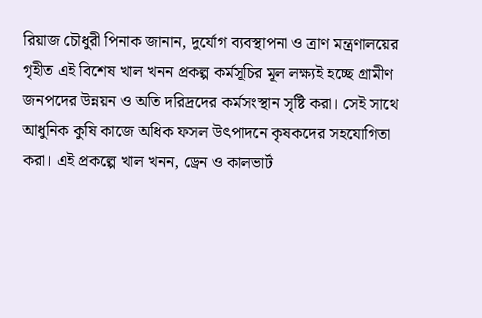রিয়াজ চৌধুরী পিনাক জানান, দুর্যোগ ব্যবস্থাপনা ও ত্রাণ মন্ত্রণালয়ের গৃহীত এই বিশেষ খাল খনন প্রকল্প কর্মসূচির মূল লক্ষ্যই হচ্ছে গ্রামীণ জনপদের উন্নয়ন ও অতি দরিদ্রদের কর্মসংস্থান সৃষ্টি করা। সেই সাথে আধুনিক কুষি কাজে অধিক ফসল উৎপাদনে কৃষকদের সহযোগিতা করা। এই প্রকল্পে খাল খনন, ড্রেন ও কালভার্ট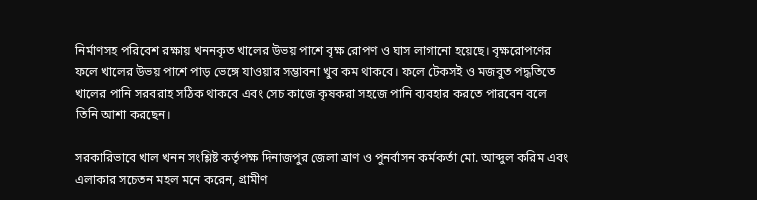নির্মাণসহ পরিবেশ রক্ষায় খননকৃত খালের উভয় পাশে বৃক্ষ রোপণ ও ঘাস লাগানো হয়েছে। বৃক্ষরোপণের ফলে খালের উভয় পাশে পাড় ভেঙ্গে যাওয়ার সম্ভাবনা খুব কম থাকবে। ফলে টেকসই ও মজবুত পদ্ধতিতে খালের পানি সরবরাহ সঠিক থাকবে এবং সেচ কাজে কৃষকরা সহজে পানি ব্যবহার করতে পারবেন বলে তিনি আশা করছেন।

সরকারিভাবে খাল খনন সংশ্লিষ্ট কর্তৃপক্ষ দিনাজপুর জেলা ত্রাণ ও পুনর্বাসন কর্মকর্তা মো. আব্দুল করিম এবং এলাকার সচেতন মহল মনে করেন, গ্রামীণ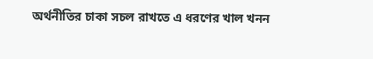অর্থনীতির চাকা সচল রাখতে এ ধরণের খাল খনন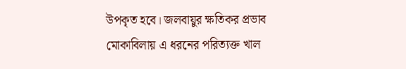উপকৃত হবে। জলবায়ুর ক্ষতিকর প্রভাব মোকাবিলায় এ ধরনের পরিত্যক্ত খাল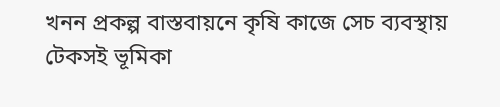খনন প্রকল্প বাস্তবায়নে কৃষি কাজে সেচ ব্যবস্থায় টেকসই ভূমিকা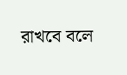রাখবে বলে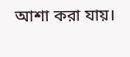আশা করা যায়।